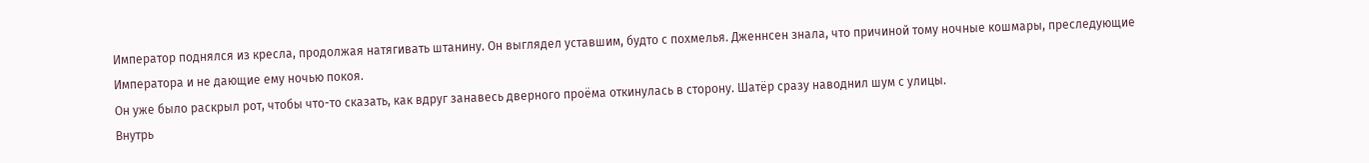Император поднялся из кресла, продолжая натягивать штанину. Он выглядел уставшим, будто с похмелья. Дженнсен знала, что причиной тому ночные кошмары, преследующие Императора и не дающие ему ночью покоя.
Он уже было раскрыл рот, чтобы что-то сказать, как вдруг занавесь дверного проёма откинулась в сторону. Шатёр сразу наводнил шум с улицы.
Внутрь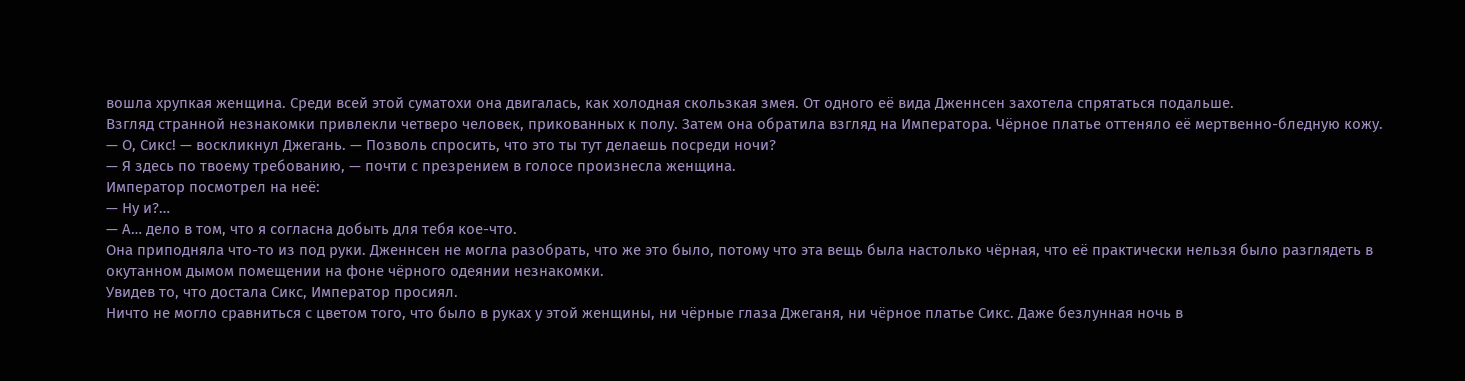вошла хрупкая женщина. Среди всей этой суматохи она двигалась, как холодная скользкая змея. От одного её вида Дженнсен захотела спрятаться подальше.
Взгляд странной незнакомки привлекли четверо человек, прикованных к полу. Затем она обратила взгляд на Императора. Чёрное платье оттеняло её мертвенно-бледную кожу.
— О, Сикс! — воскликнул Джегань. — Позволь спросить, что это ты тут делаешь посреди ночи?
— Я здесь по твоему требованию, — почти с презрением в голосе произнесла женщина.
Император посмотрел на неё:
— Ну и?…
— А… дело в том, что я согласна добыть для тебя кое-что.
Она приподняла что-то из под руки. Дженнсен не могла разобрать, что же это было, потому что эта вещь была настолько чёрная, что её практически нельзя было разглядеть в окутанном дымом помещении на фоне чёрного одеянии незнакомки.
Увидев то, что достала Сикс, Император просиял.
Ничто не могло сравниться с цветом того, что было в руках у этой женщины, ни чёрные глаза Джеганя, ни чёрное платье Сикс. Даже безлунная ночь в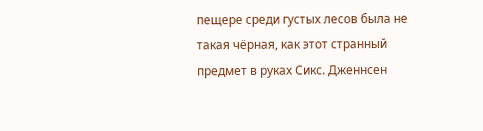пещере среди густых лесов была не такая чёрная, как этот странный предмет в руках Сикс. Дженнсен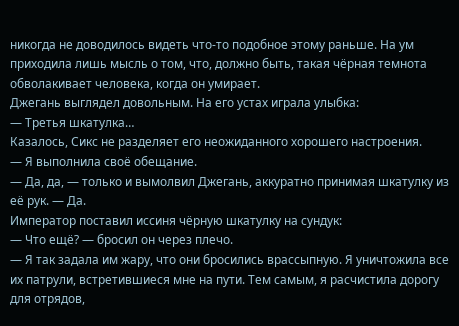никогда не доводилось видеть что-то подобное этому раньше. На ум приходила лишь мысль о том, что, должно быть, такая чёрная темнота обволакивает человека, когда он умирает.
Джегань выглядел довольным. На его устах играла улыбка:
— Третья шкатулка…
Казалось, Сикс не разделяет его неожиданного хорошего настроения.
— Я выполнила своё обещание.
— Да, да, — только и вымолвил Джегань, аккуратно принимая шкатулку из её рук. — Да.
Император поставил иссиня чёрную шкатулку на сундук:
— Что ещё? — бросил он через плечо.
— Я так задала им жару, что они бросились врассыпную. Я уничтожила все их патрули, встретившиеся мне на пути. Тем самым, я расчистила дорогу для отрядов,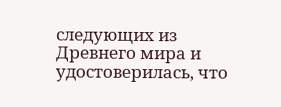следующих из Древнего мира и удостоверилась, что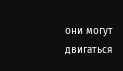они могут двигаться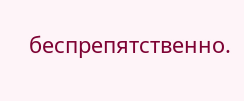беспрепятственно.